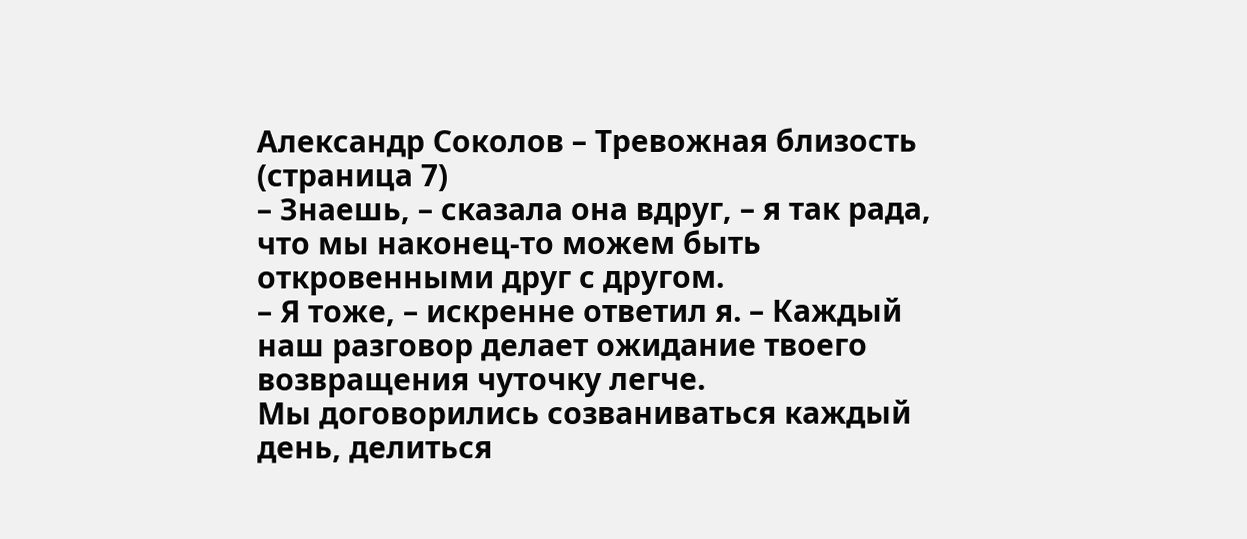Александр Соколов – Тревожная близость (страница 7)
– Знаешь, – сказала она вдруг, – я так рада, что мы наконец-то можем быть откровенными друг с другом.
– Я тоже, – искренне ответил я. – Каждый наш разговор делает ожидание твоего возвращения чуточку легче.
Мы договорились созваниваться каждый день, делиться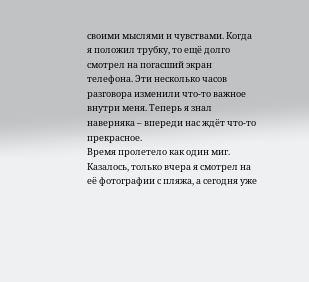своими мыслями и чувствами. Когда я положил трубку, то ещё долго смотрел на погасший экран телефона. Эти несколько часов разговора изменили что-то важное внутри меня. Теперь я знал наверняка – впереди нас ждёт что-то прекрасное.
Время пролетело как один миг. Казалось, только вчера я смотрел на её фотографии с пляжа, а сегодня уже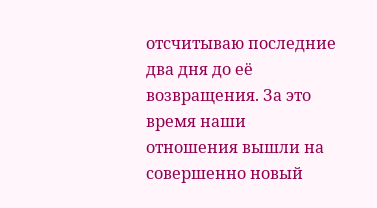отсчитываю последние два дня до её возвращения. За это время наши отношения вышли на совершенно новый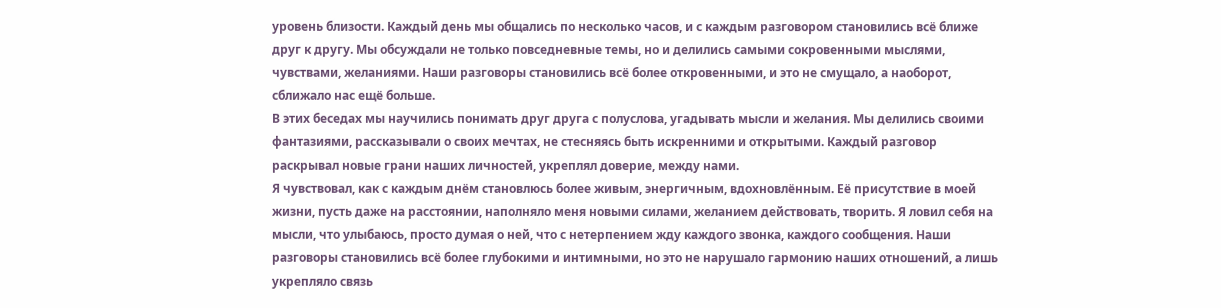уровень близости. Каждый день мы общались по несколько часов, и с каждым разговором становились всё ближе друг к другу. Мы обсуждали не только повседневные темы, но и делились самыми сокровенными мыслями, чувствами, желаниями. Наши разговоры становились всё более откровенными, и это не смущало, а наоборот, сближало нас ещё больше.
В этих беседах мы научились понимать друг друга с полуслова, угадывать мысли и желания. Мы делились своими фантазиями, рассказывали о своих мечтах, не стесняясь быть искренними и открытыми. Каждый разговор раскрывал новые грани наших личностей, укреплял доверие, между нами.
Я чувствовал, как с каждым днём становлюсь более живым, энергичным, вдохновлённым. Её присутствие в моей жизни, пусть даже на расстоянии, наполняло меня новыми силами, желанием действовать, творить. Я ловил себя на мысли, что улыбаюсь, просто думая о ней, что с нетерпением жду каждого звонка, каждого сообщения. Наши разговоры становились всё более глубокими и интимными, но это не нарушало гармонию наших отношений, а лишь укрепляло связь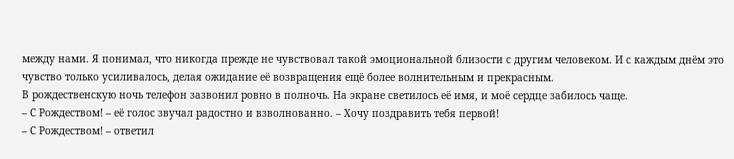между нами. Я понимал, что никогда прежде не чувствовал такой эмоциональной близости с другим человеком. И с каждым днём это чувство только усиливалось, делая ожидание её возвращения ещё более волнительным и прекрасным.
В рождественскую ночь телефон зазвонил ровно в полночь. На экране светилось её имя, и моё сердце забилось чаще.
– С Рождеством! – её голос звучал радостно и взволнованно. – Хочу поздравить тебя первой!
– С Рождеством! – ответил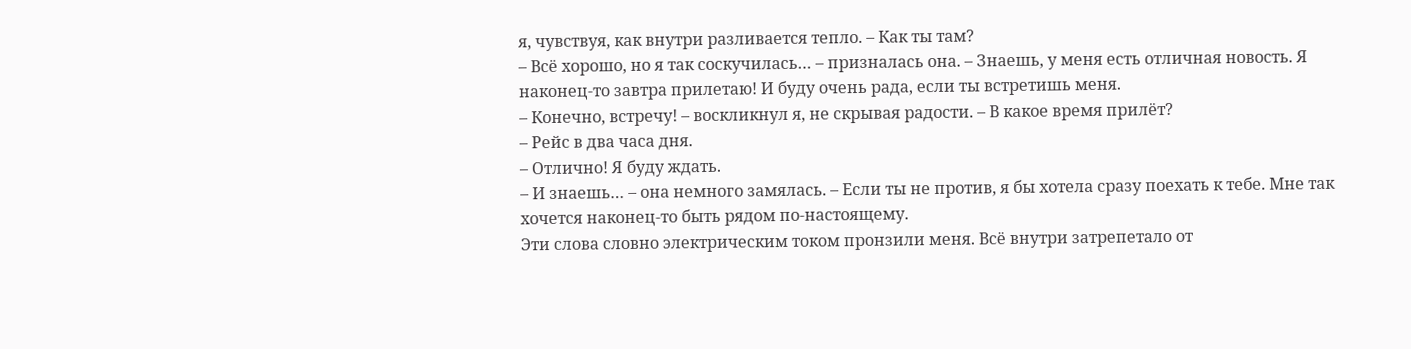я, чувствуя, как внутри разливается тепло. – Как ты там?
– Всё хорошо, но я так соскучилась… – призналась она. – Знаешь, у меня есть отличная новость. Я наконец-то завтра прилетаю! И буду очень рада, если ты встретишь меня.
– Конечно, встречу! – воскликнул я, не скрывая радости. – В какое время прилёт?
– Рейс в два часа дня.
– Отлично! Я буду ждать.
– И знаешь… – она немного замялась. – Если ты не против, я бы хотела сразу поехать к тебе. Мне так хочется наконец-то быть рядом по-настоящему.
Эти слова словно электрическим током пронзили меня. Всё внутри затрепетало от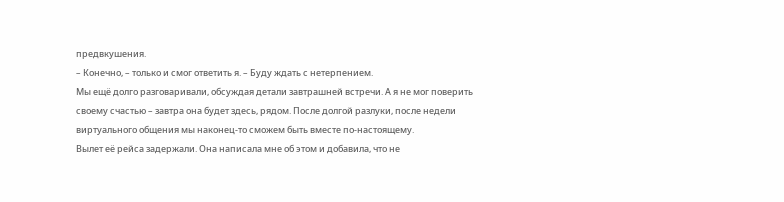предвкушения.
– Конечно, – только и смог ответить я. – Буду ждать с нетерпением.
Мы ещё долго разговаривали, обсуждая детали завтрашней встречи. А я не мог поверить своему счастью – завтра она будет здесь, рядом. После долгой разлуки, после недели виртуального общения мы наконец-то сможем быть вместе по-настоящему.
Вылет её рейса задержали. Она написала мне об этом и добавила, что не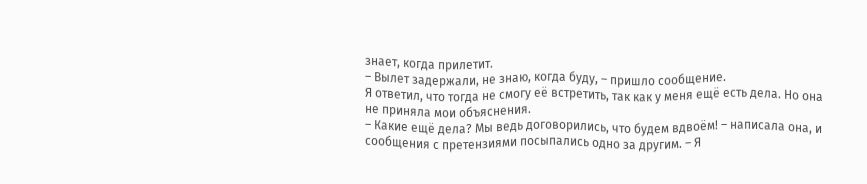знает, когда прилетит.
– Вылет задержали, не знаю, когда буду, – пришло сообщение.
Я ответил, что тогда не смогу её встретить, так как у меня ещё есть дела. Но она не приняла мои объяснения.
– Какие ещё дела? Мы ведь договорились, что будем вдвоём! – написала она, и сообщения с претензиями посыпались одно за другим. – Я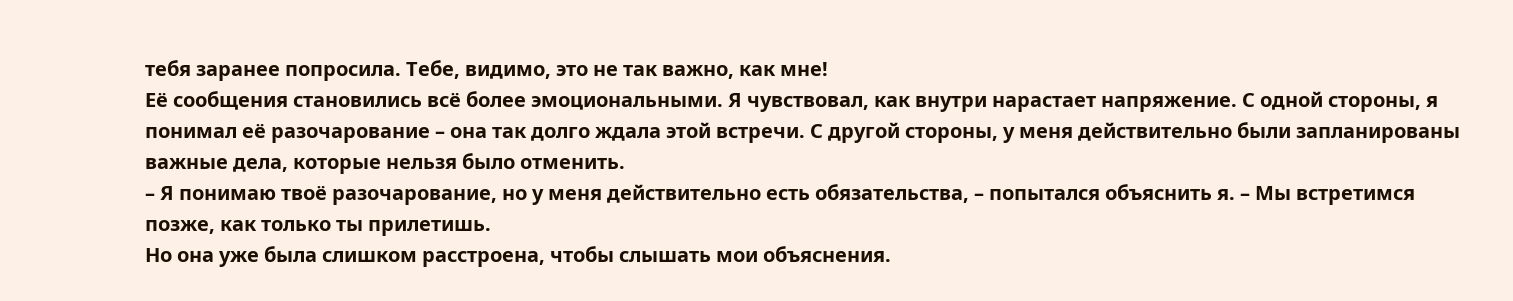тебя заранее попросила. Тебе, видимо, это не так важно, как мне!
Её сообщения становились всё более эмоциональными. Я чувствовал, как внутри нарастает напряжение. С одной стороны, я понимал её разочарование – она так долго ждала этой встречи. С другой стороны, у меня действительно были запланированы важные дела, которые нельзя было отменить.
– Я понимаю твоё разочарование, но у меня действительно есть обязательства, – попытался объяснить я. – Мы встретимся позже, как только ты прилетишь.
Но она уже была слишком расстроена, чтобы слышать мои объяснения.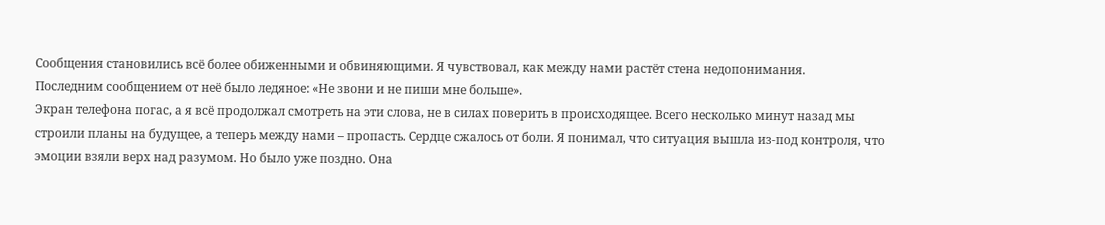Сообщения становились всё более обиженными и обвиняющими. Я чувствовал, как между нами растёт стена недопонимания.
Последним сообщением от неё было ледяное: «Не звони и не пиши мне больше».
Экран телефона погас, а я всё продолжал смотреть на эти слова, не в силах поверить в происходящее. Всего несколько минут назад мы строили планы на будущее, а теперь между нами – пропасть. Сердце сжалось от боли. Я понимал, что ситуация вышла из-под контроля, что эмоции взяли верх над разумом. Но было уже поздно. Она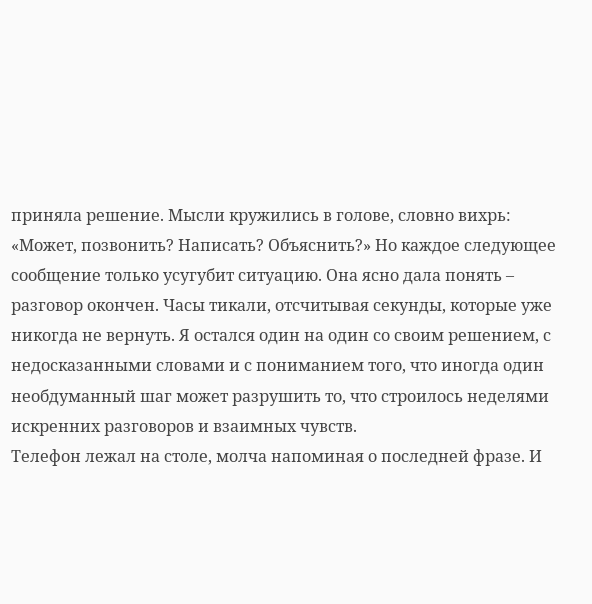приняла решение. Мысли кружились в голове, словно вихрь: «Может, позвонить? Написать? Объяснить?» Но каждое следующее сообщение только усугубит ситуацию. Она ясно дала понять – разговор окончен. Часы тикали, отсчитывая секунды, которые уже никогда не вернуть. Я остался один на один со своим решением, с недосказанными словами и с пониманием того, что иногда один необдуманный шаг может разрушить то, что строилось неделями искренних разговоров и взаимных чувств.
Телефон лежал на столе, молча напоминая о последней фразе. И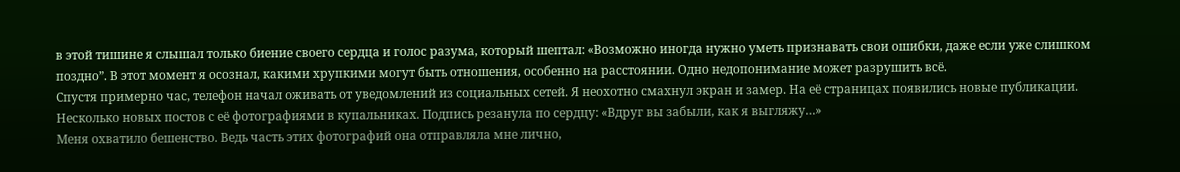в этой тишине я слышал только биение своего сердца и голос разума, который шептал: «Возможно иногда нужно уметь признавать свои ошибки, даже если уже слишком поздно”. В этот момент я осознал, какими хрупкими могут быть отношения, особенно на расстоянии. Одно недопонимание может разрушить всё.
Спустя примерно час, телефон начал оживать от уведомлений из социальных сетей. Я неохотно смахнул экран и замер. На её страницах появились новые публикации. Несколько новых постов с её фотографиями в купальниках. Подпись резанула по сердцу: «Вдруг вы забыли, как я выгляжу…»
Меня охватило бешенство. Ведь часть этих фотографий она отправляла мне лично,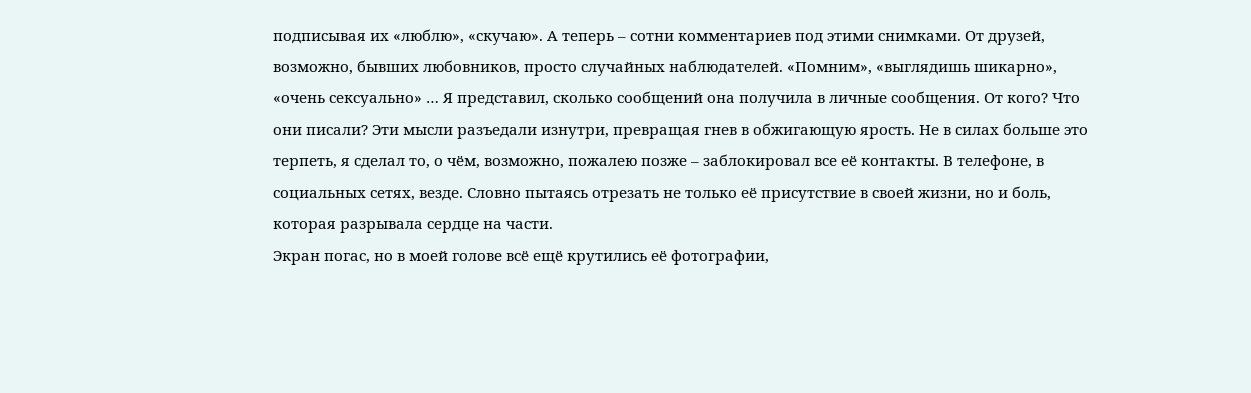подписывая их «люблю», «скучаю». А теперь – сотни комментариев под этими снимками. От друзей, возможно, бывших любовников, просто случайных наблюдателей. «Помним», «выглядишь шикарно», «очень сексуально» … Я представил, сколько сообщений она получила в личные сообщения. От кого? Что они писали? Эти мысли разъедали изнутри, превращая гнев в обжигающую ярость. Не в силах больше это терпеть, я сделал то, о чём, возможно, пожалею позже – заблокировал все её контакты. В телефоне, в социальных сетях, везде. Словно пытаясь отрезать не только её присутствие в своей жизни, но и боль, которая разрывала сердце на части.
Экран погас, но в моей голове всё ещё крутились её фотографии,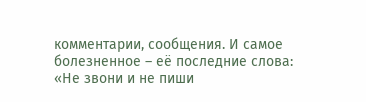комментарии, сообщения. И самое болезненное – её последние слова: «Не звони и не пиши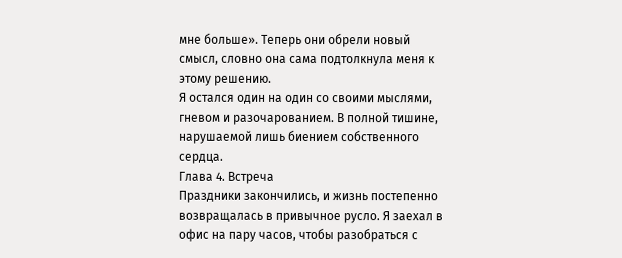мне больше». Теперь они обрели новый смысл, словно она сама подтолкнула меня к этому решению.
Я остался один на один со своими мыслями, гневом и разочарованием. В полной тишине, нарушаемой лишь биением собственного сердца.
Глава 4. Встреча
Праздники закончились, и жизнь постепенно возвращалась в привычное русло. Я заехал в офис на пару часов, чтобы разобраться с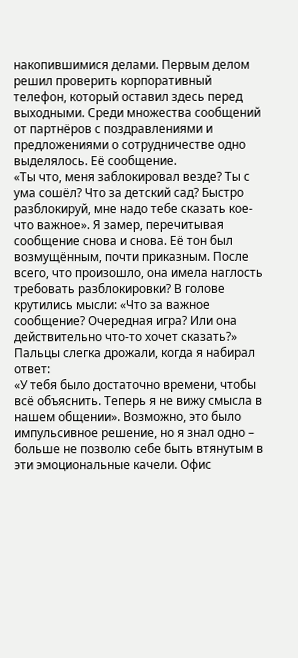накопившимися делами. Первым делом решил проверить корпоративный телефон, который оставил здесь перед выходными. Среди множества сообщений от партнёров с поздравлениями и предложениями о сотрудничестве одно выделялось. Её сообщение.
«Ты что, меня заблокировал везде? Ты с ума сошёл? Что за детский сад? Быстро разблокируй, мне надо тебе сказать кое-что важное». Я замер, перечитывая сообщение снова и снова. Её тон был возмущённым, почти приказным. После всего, что произошло, она имела наглость требовать разблокировки? В голове крутились мысли: «Что за важное сообщение? Очередная игра? Или она действительно что-то хочет сказать?»
Пальцы слегка дрожали, когда я набирал ответ:
«У тебя было достаточно времени, чтобы всё объяснить. Теперь я не вижу смысла в нашем общении». Возможно, это было импульсивное решение, но я знал одно – больше не позволю себе быть втянутым в эти эмоциональные качели. Офис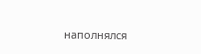наполнялся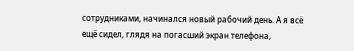сотрудниками, начинался новый рабочий день. А я всё ещё сидел, глядя на погасший экран телефона,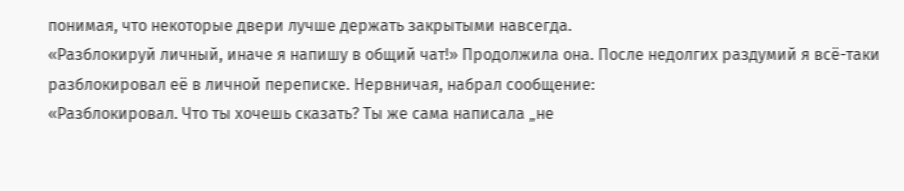понимая, что некоторые двери лучше держать закрытыми навсегда.
«Разблокируй личный, иначе я напишу в общий чат!» Продолжила она. После недолгих раздумий я всё-таки разблокировал её в личной переписке. Нервничая, набрал сообщение:
«Разблокировал. Что ты хочешь сказать? Ты же сама написала „не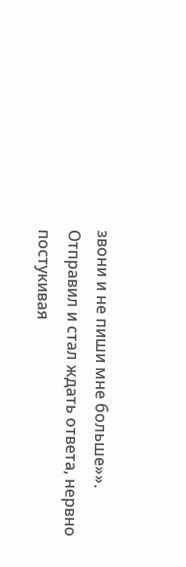звони и не пиши мне больше»».
Отправил и стал ждать ответа, нервно постукивая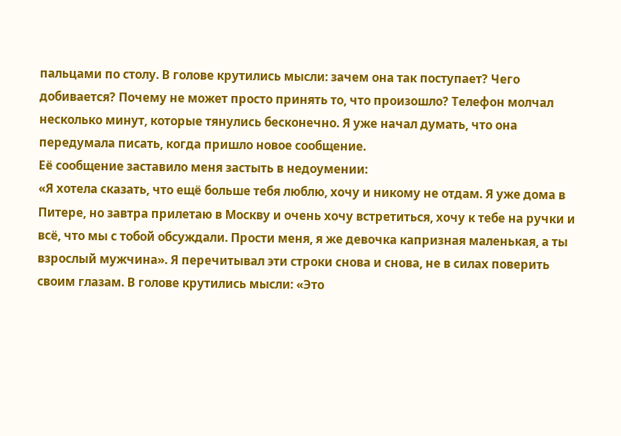пальцами по столу. В голове крутились мысли: зачем она так поступает? Чего добивается? Почему не может просто принять то, что произошло? Телефон молчал несколько минут, которые тянулись бесконечно. Я уже начал думать, что она передумала писать, когда пришло новое сообщение.
Её сообщение заставило меня застыть в недоумении:
«Я хотела сказать, что ещё больше тебя люблю, хочу и никому не отдам. Я уже дома в Питере, но завтра прилетаю в Москву и очень хочу встретиться, хочу к тебе на ручки и всё, что мы с тобой обсуждали. Прости меня, я же девочка капризная маленькая, а ты взрослый мужчина». Я перечитывал эти строки снова и снова, не в силах поверить своим глазам. В голове крутились мысли: «Это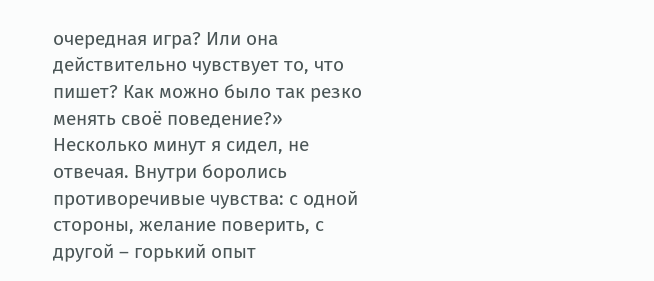очередная игра? Или она действительно чувствует то, что пишет? Как можно было так резко менять своё поведение?»
Несколько минут я сидел, не отвечая. Внутри боролись противоречивые чувства: с одной стороны, желание поверить, с другой – горький опыт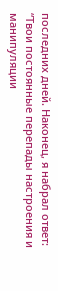последних дней. Наконец, я набрал ответ: “Твои постоянные перепады настроения и манипуляции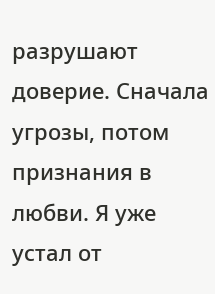разрушают доверие. Сначала угрозы, потом признания в любви. Я уже устал от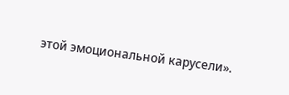этой эмоциональной карусели».